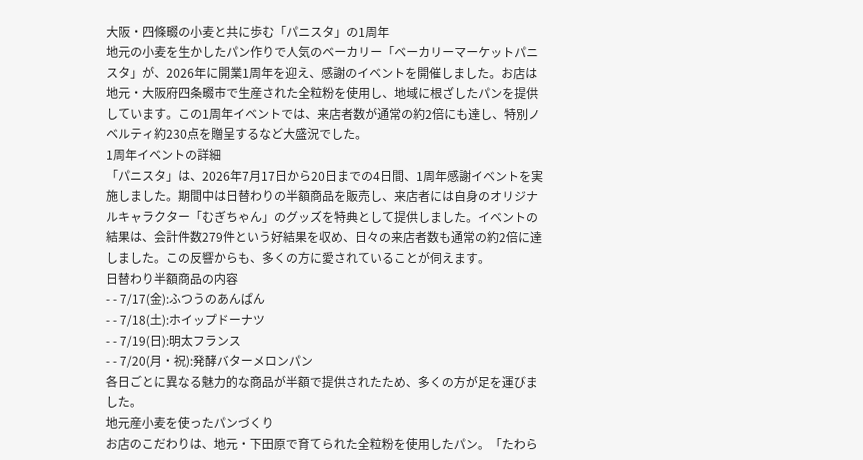大阪・四條畷の小麦と共に歩む「パニスタ」の1周年
地元の小麦を生かしたパン作りで人気のベーカリー「ベーカリーマーケットパニスタ」が、2026年に開業1周年を迎え、感謝のイベントを開催しました。お店は地元・大阪府四条畷市で生産された全粒粉を使用し、地域に根ざしたパンを提供しています。この1周年イベントでは、来店者数が通常の約2倍にも達し、特別ノベルティ約230点を贈呈するなど大盛況でした。
1周年イベントの詳細
「パニスタ」は、2026年7月17日から20日までの4日間、1周年感謝イベントを実施しました。期間中は日替わりの半額商品を販売し、来店者には自身のオリジナルキャラクター「むぎちゃん」のグッズを特典として提供しました。イベントの結果は、会計件数279件という好結果を収め、日々の来店者数も通常の約2倍に達しました。この反響からも、多くの方に愛されていることが伺えます。
日替わり半額商品の内容
- - 7/17(金):ふつうのあんぱん
- - 7/18(土):ホイップドーナツ
- - 7/19(日):明太フランス
- - 7/20(月・祝):発酵バターメロンパン
各日ごとに異なる魅力的な商品が半額で提供されたため、多くの方が足を運びました。
地元産小麦を使ったパンづくり
お店のこだわりは、地元・下田原で育てられた全粒粉を使用したパン。「たわら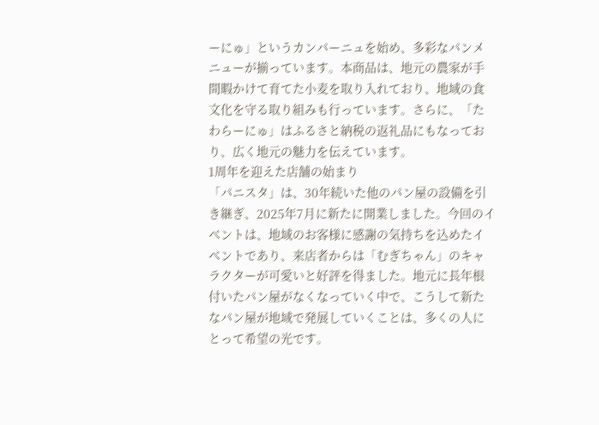ーにゅ」というカンパーニュを始め、多彩なパンメニューが揃っています。本商品は、地元の農家が手間暇かけて育てた小麦を取り入れており、地域の食文化を守る取り組みも行っています。さらに、「たわらーにゅ」はふるさと納税の返礼品にもなっており、広く地元の魅力を伝えています。
1周年を迎えた店舗の始まり
「パニスタ」は、30年続いた他のパン屋の設備を引き継ぎ、2025年7月に新たに開業しました。今回のイベントは、地域のお客様に感謝の気持ちを込めたイベントであり、来店者からは「むぎちゃん」のキャラクターが可愛いと好評を得ました。地元に長年根付いたパン屋がなくなっていく中で、こうして新たなパン屋が地域で発展していくことは、多くの人にとって希望の光です。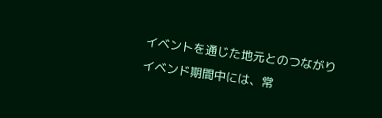イベントを通じた地元とのつながり
イベンド期間中には、常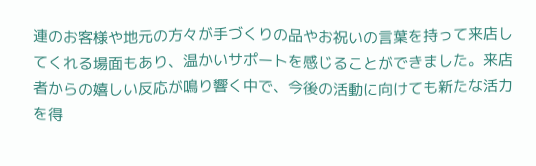連のお客様や地元の方々が手づくりの品やお祝いの言葉を持って来店してくれる場面もあり、温かいサポートを感じることができました。来店者からの嬉しい反応が鳴り響く中で、今後の活動に向けても新たな活力を得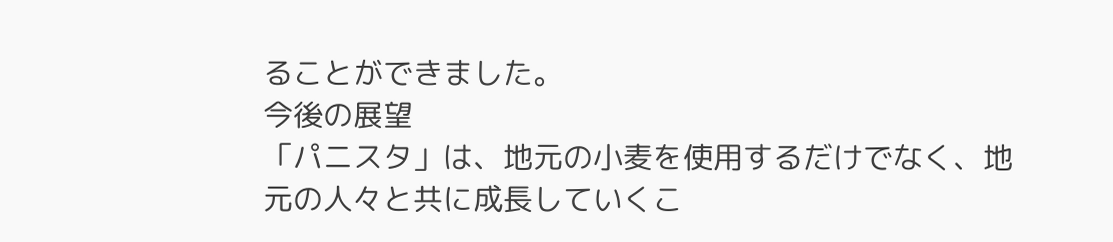ることができました。
今後の展望
「パニスタ」は、地元の小麦を使用するだけでなく、地元の人々と共に成長していくこ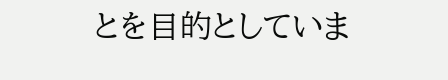とを目的としていま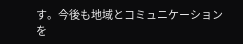す。今後も地域とコミュニケーションを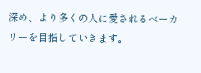深め、より多くの人に愛されるベーカリーを目指していきます。